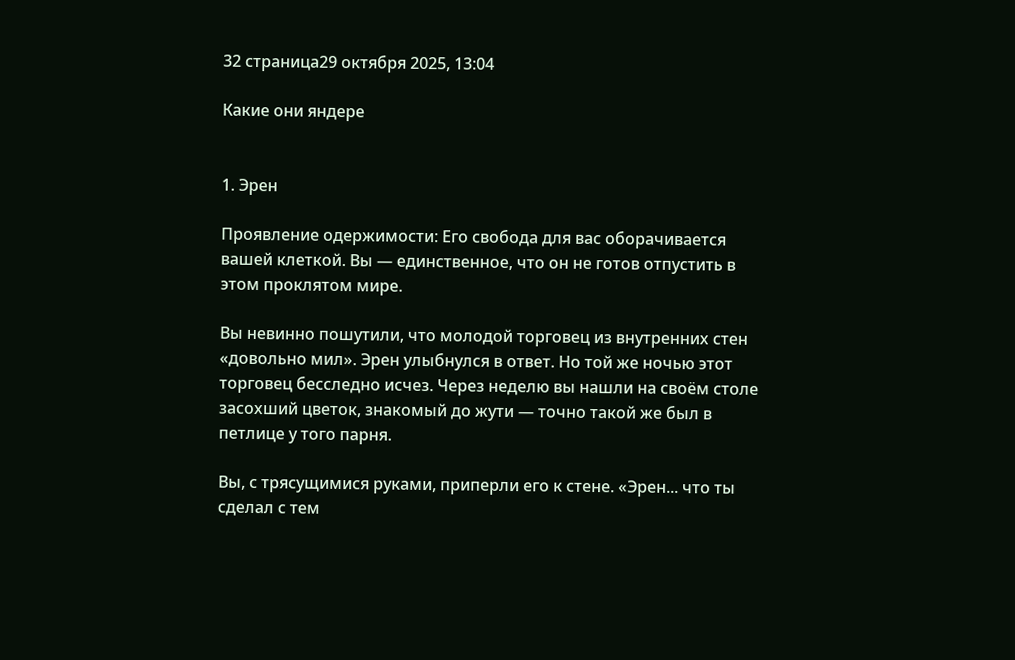32 страница29 октября 2025, 13:04

Какие они яндере


1. Эрен

Проявление одержимости: Его свобода для вас оборачивается вашей клеткой. Вы — единственное, что он не готов отпустить в этом проклятом мире.

Вы невинно пошутили, что молодой торговец из внутренних стен «довольно мил». Эрен улыбнулся в ответ. Но той же ночью этот торговец бесследно исчез. Через неделю вы нашли на своём столе засохший цветок, знакомый до жути — точно такой же был в петлице у того парня.

Вы, с трясущимися руками, приперли его к стене. «Эрен... что ты сделал с тем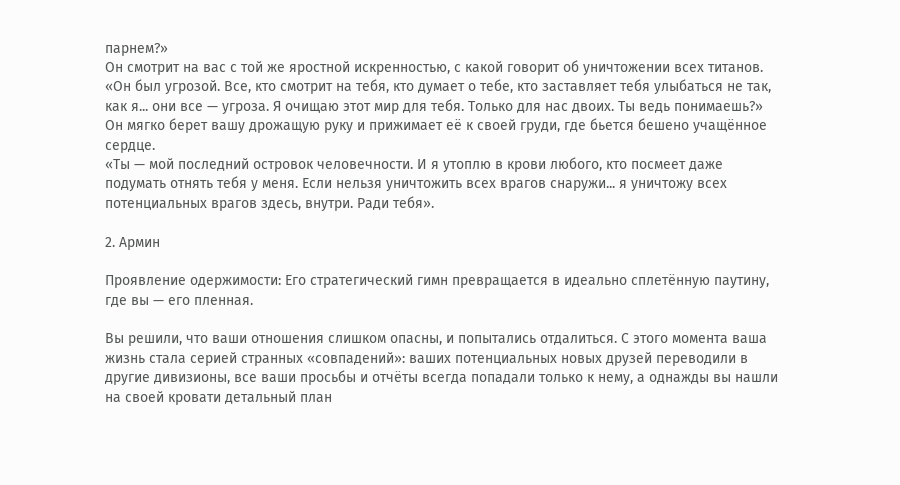парнем?»
Он смотрит на вас с той же яростной искренностью, с какой говорит об уничтожении всех титанов.
«Он был угрозой. Все, кто смотрит на тебя, кто думает о тебе, кто заставляет тебя улыбаться не так, как я... они все — угроза. Я очищаю этот мир для тебя. Только для нас двоих. Ты ведь понимаешь?»
Он мягко берет вашу дрожащую руку и прижимает её к своей груди, где бьется бешено учащённое сердце.
«Ты — мой последний островок человечности. И я утоплю в крови любого, кто посмеет даже подумать отнять тебя у меня. Если нельзя уничтожить всех врагов снаружи... я уничтожу всех потенциальных врагов здесь, внутри. Ради тебя».

2. Армин

Проявление одержимости: Его стратегический гимн превращается в идеально сплетённую паутину, где вы — его пленная.

Вы решили, что ваши отношения слишком опасны, и попытались отдалиться. С этого момента ваша жизнь стала серией странных «совпадений»: ваших потенциальных новых друзей переводили в другие дивизионы, все ваши просьбы и отчёты всегда попадали только к нему, а однажды вы нашли на своей кровати детальный план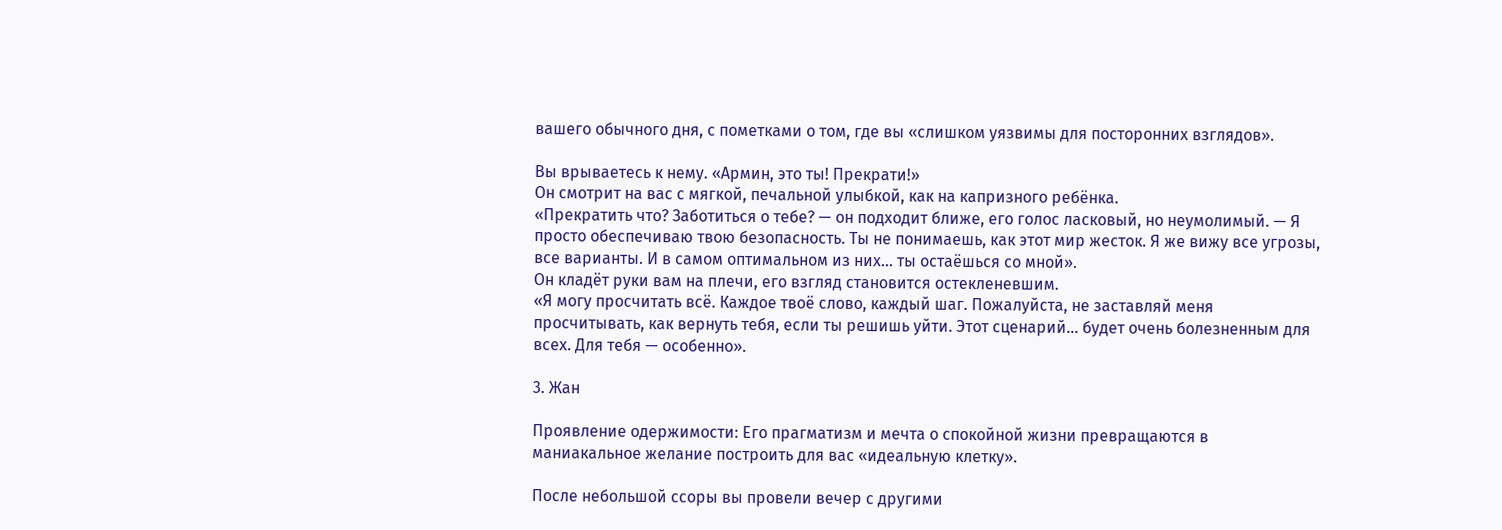вашего обычного дня, с пометками о том, где вы «слишком уязвимы для посторонних взглядов».

Вы врываетесь к нему. «Армин, это ты! Прекрати!»
Он смотрит на вас с мягкой, печальной улыбкой, как на капризного ребёнка.
«Прекратить что? Заботиться о тебе? — он подходит ближе, его голос ласковый, но неумолимый. — Я просто обеспечиваю твою безопасность. Ты не понимаешь, как этот мир жесток. Я же вижу все угрозы, все варианты. И в самом оптимальном из них... ты остаёшься со мной».
Он кладёт руки вам на плечи, его взгляд становится остекленевшим.
«Я могу просчитать всё. Каждое твоё слово, каждый шаг. Пожалуйста, не заставляй меня просчитывать, как вернуть тебя, если ты решишь уйти. Этот сценарий... будет очень болезненным для всех. Для тебя — особенно».

3. Жан

Проявление одержимости: Его прагматизм и мечта о спокойной жизни превращаются в маниакальное желание построить для вас «идеальную клетку».

После небольшой ссоры вы провели вечер с другими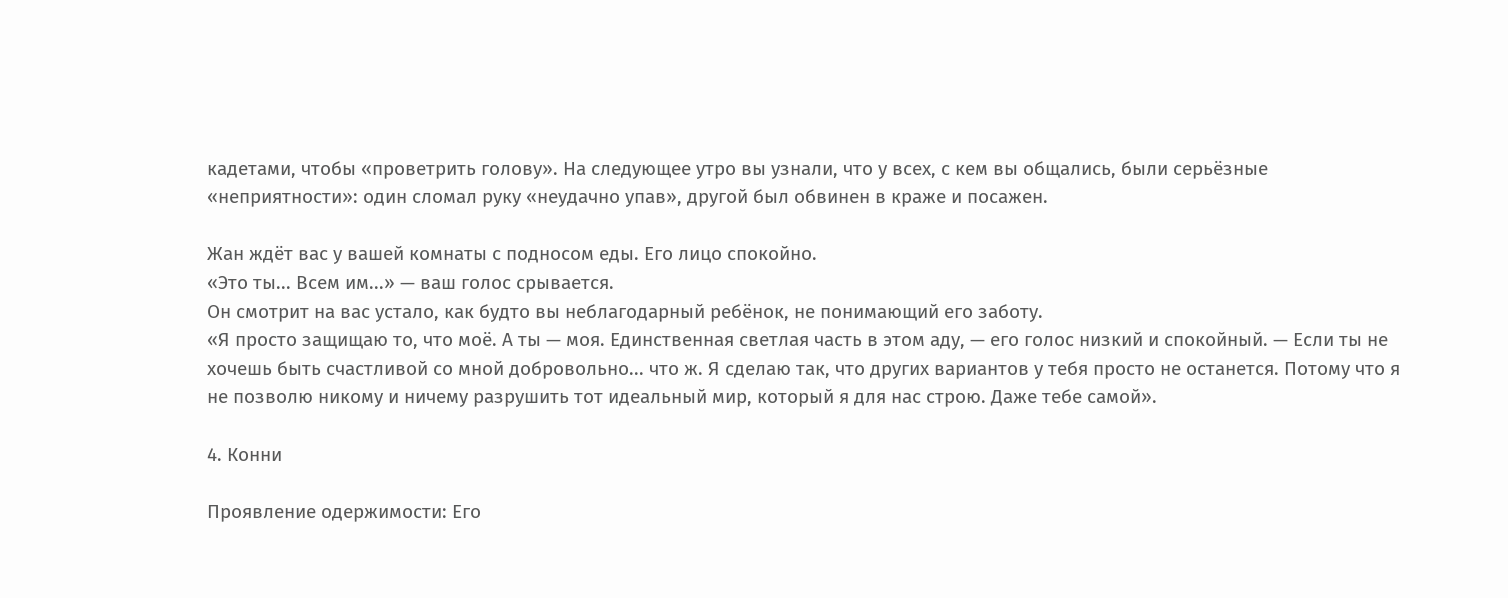кадетами, чтобы «проветрить голову». На следующее утро вы узнали, что у всех, с кем вы общались, были серьёзные «неприятности»: один сломал руку «неудачно упав», другой был обвинен в краже и посажен.

Жан ждёт вас у вашей комнаты с подносом еды. Его лицо спокойно.
«Это ты... Всем им...» — ваш голос срывается.
Он смотрит на вас устало, как будто вы неблагодарный ребёнок, не понимающий его заботу.
«Я просто защищаю то, что моё. А ты — моя. Единственная светлая часть в этом аду, — его голос низкий и спокойный. — Если ты не хочешь быть счастливой со мной добровольно... что ж. Я сделаю так, что других вариантов у тебя просто не останется. Потому что я не позволю никому и ничему разрушить тот идеальный мир, который я для нас строю. Даже тебе самой».

4. Конни

Проявление одержимости: Его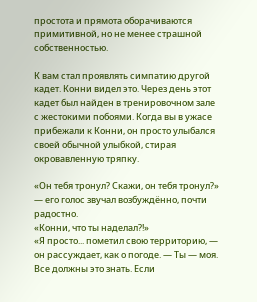простота и прямота оборачиваются примитивной, но не менее страшной собственностью.

К вам стал проявлять симпатию другой кадет. Конни видел это. Через день этот кадет был найден в тренировочном зале с жестокими побоями. Когда вы в ужасе прибежали к Конни, он просто улыбался своей обычной улыбкой, стирая окровавленную тряпку.

«Он тебя тронул? Скажи, он тебя тронул?» — его голос звучал возбуждённо, почти радостно.
«Конни, что ты наделал?!»
«Я просто... пометил свою территорию, — он рассуждает, как о погоде. — Ты — моя. Все должны это знать. Если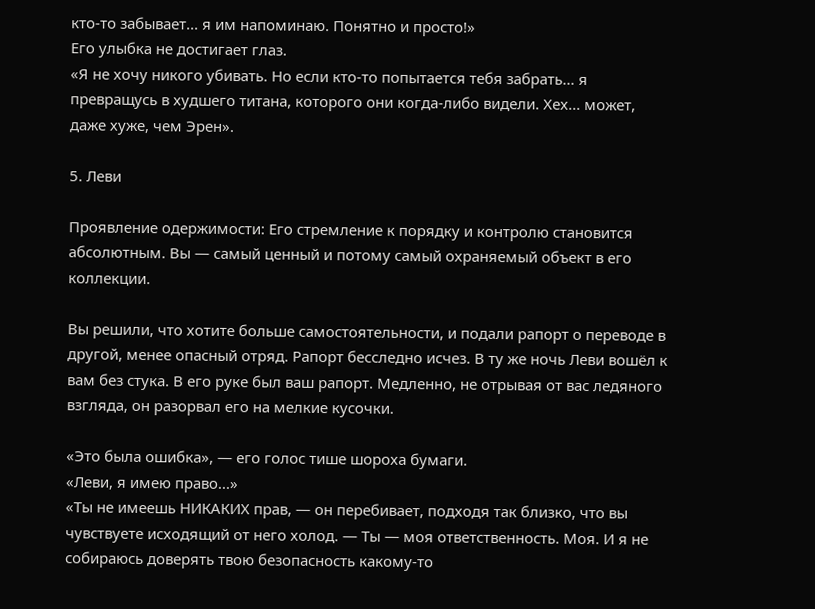кто-то забывает... я им напоминаю. Понятно и просто!»
Его улыбка не достигает глаз.
«Я не хочу никого убивать. Но если кто-то попытается тебя забрать... я превращусь в худшего титана, которого они когда-либо видели. Хех... может, даже хуже, чем Эрен».

5. Леви

Проявление одержимости: Его стремление к порядку и контролю становится абсолютным. Вы — самый ценный и потому самый охраняемый объект в его коллекции.

Вы решили, что хотите больше самостоятельности, и подали рапорт о переводе в другой, менее опасный отряд. Рапорт бесследно исчез. В ту же ночь Леви вошёл к вам без стука. В его руке был ваш рапорт. Медленно, не отрывая от вас ледяного взгляда, он разорвал его на мелкие кусочки.

«Это была ошибка», — его голос тише шороха бумаги.
«Леви, я имею право...»
«Ты не имеешь НИКАКИХ прав, — он перебивает, подходя так близко, что вы чувствуете исходящий от него холод. — Ты — моя ответственность. Моя. И я не собираюсь доверять твою безопасность какому-то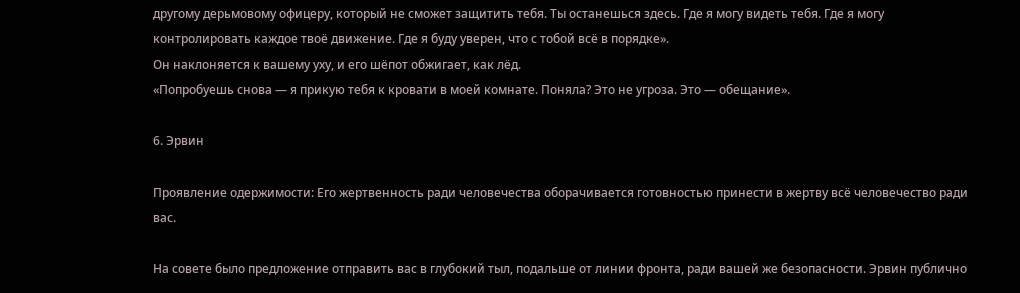другому дерьмовому офицеру, который не сможет защитить тебя. Ты останешься здесь. Где я могу видеть тебя. Где я могу контролировать каждое твоё движение. Где я буду уверен, что с тобой всё в порядке».
Он наклоняется к вашему уху, и его шёпот обжигает, как лёд.
«Попробуешь снова — я прикую тебя к кровати в моей комнате. Поняла? Это не угроза. Это — обещание».

6. Эрвин

Проявление одержимости: Его жертвенность ради человечества оборачивается готовностью принести в жертву всё человечество ради вас.

На совете было предложение отправить вас в глубокий тыл, подальше от линии фронта, ради вашей же безопасности. Эрвин публично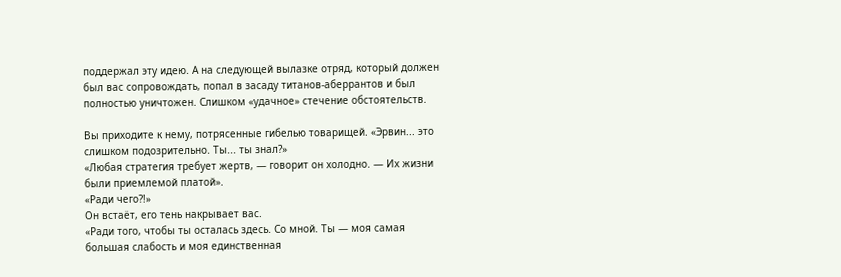поддержал эту идею. А на следующей вылазке отряд, который должен был вас сопровождать, попал в засаду титанов-аберрантов и был полностью уничтожен. Слишком «удачное» стечение обстоятельств.

Вы приходите к нему, потрясенные гибелью товарищей. «Эрвин... это слишком подозрительно. Ты... ты знал?»
«Любая стратегия требует жертв, — говорит он холодно. — Их жизни были приемлемой платой».
«Ради чего?!»
Он встаёт, его тень накрывает вас.
«Ради того, чтобы ты осталась здесь. Со мной. Ты — моя самая большая слабость и моя единственная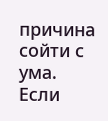причина сойти с ума. Если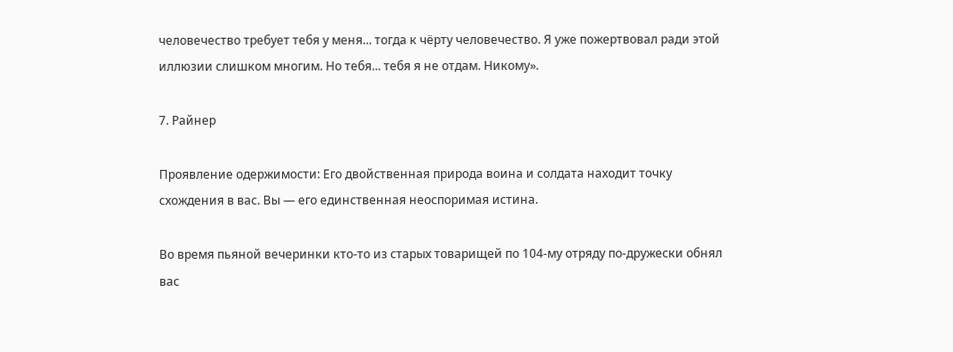человечество требует тебя у меня... тогда к чёрту человечество. Я уже пожертвовал ради этой иллюзии слишком многим. Но тебя... тебя я не отдам. Никому».

7. Райнер

Проявление одержимости: Его двойственная природа воина и солдата находит точку схождения в вас. Вы — его единственная неоспоримая истина.

Во время пьяной вечеринки кто-то из старых товарищей по 104-му отряду по-дружески обнял вас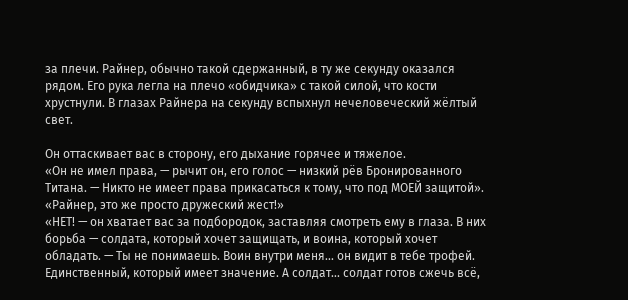за плечи. Райнер, обычно такой сдержанный, в ту же секунду оказался рядом. Его рука легла на плечо «обидчика» с такой силой, что кости хрустнули. В глазах Райнера на секунду вспыхнул нечеловеческий жёлтый свет.

Он оттаскивает вас в сторону, его дыхание горячее и тяжелое.
«Он не имел права, — рычит он, его голос — низкий рёв Бронированного Титана. — Никто не имеет права прикасаться к тому, что под МОЕЙ защитой».
«Райнер, это же просто дружеский жест!»
«НЕТ! — он хватает вас за подбородок, заставляя смотреть ему в глаза. В них борьба — солдата, который хочет защищать, и воина, который хочет обладать. — Ты не понимаешь. Воин внутри меня... он видит в тебе трофей. Единственный, который имеет значение. А солдат... солдат готов сжечь всё,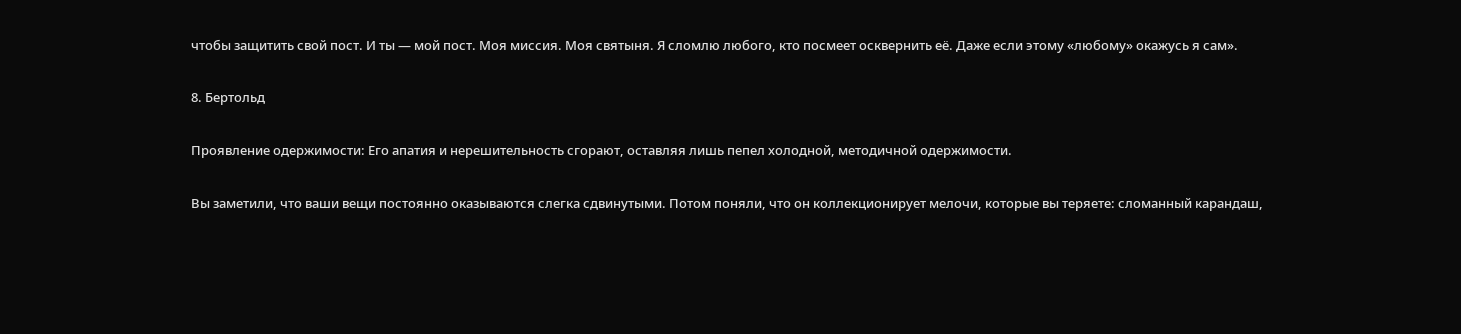чтобы защитить свой пост. И ты — мой пост. Моя миссия. Моя святыня. Я сломлю любого, кто посмеет осквернить её. Даже если этому «любому» окажусь я сам».

8. Бертольд

Проявление одержимости: Его апатия и нерешительность сгорают, оставляя лишь пепел холодной, методичной одержимости.

Вы заметили, что ваши вещи постоянно оказываются слегка сдвинутыми. Потом поняли, что он коллекционирует мелочи, которые вы теряете: сломанный карандаш,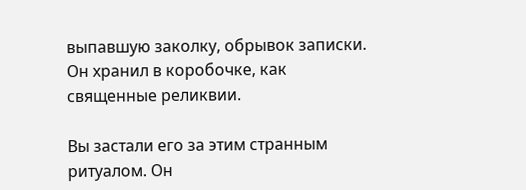выпавшую заколку, обрывок записки. Он хранил в коробочке, как священные реликвии.

Вы застали его за этим странным ритуалом. Он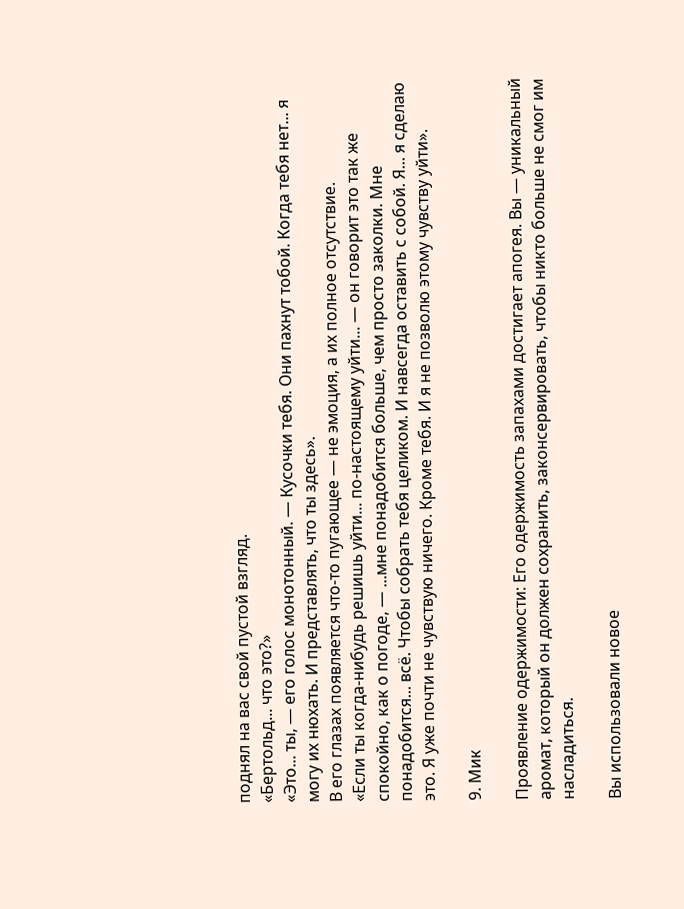поднял на вас свой пустой взгляд.
«Бертольд... что это?»
«Это... ты, — его голос монотонный. — Кусочки тебя. Они пахнут тобой. Когда тебя нет... я могу их нюхать. И представлять, что ты здесь».
В его глазах появляется что-то пугающее — не эмоция, а их полное отсутствие.
«Если ты когда-нибудь решишь уйти... по-настоящему уйти... — он говорит это так же спокойно, как о погоде, — ...мне понадобится больше, чем просто заколки. Мне понадобится... всё. Чтобы собрать тебя целиком. И навсегда оставить с собой. Я... я сделаю это. Я уже почти не чувствую ничего. Кроме тебя. И я не позволю этому чувству уйти».

9. Мик

Проявление одержимости: Его одержимость запахами достигает апогея. Вы — уникальный аромат, который он должен сохранить, законсервировать, чтобы никто больше не смог им насладиться.

Вы использовали новое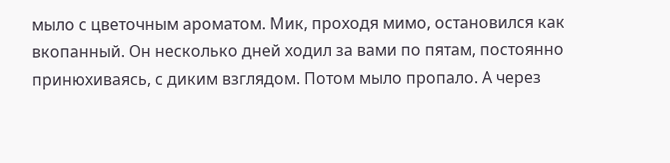мыло с цветочным ароматом. Мик, проходя мимо, остановился как вкопанный. Он несколько дней ходил за вами по пятам, постоянно принюхиваясь, с диким взглядом. Потом мыло пропало. А через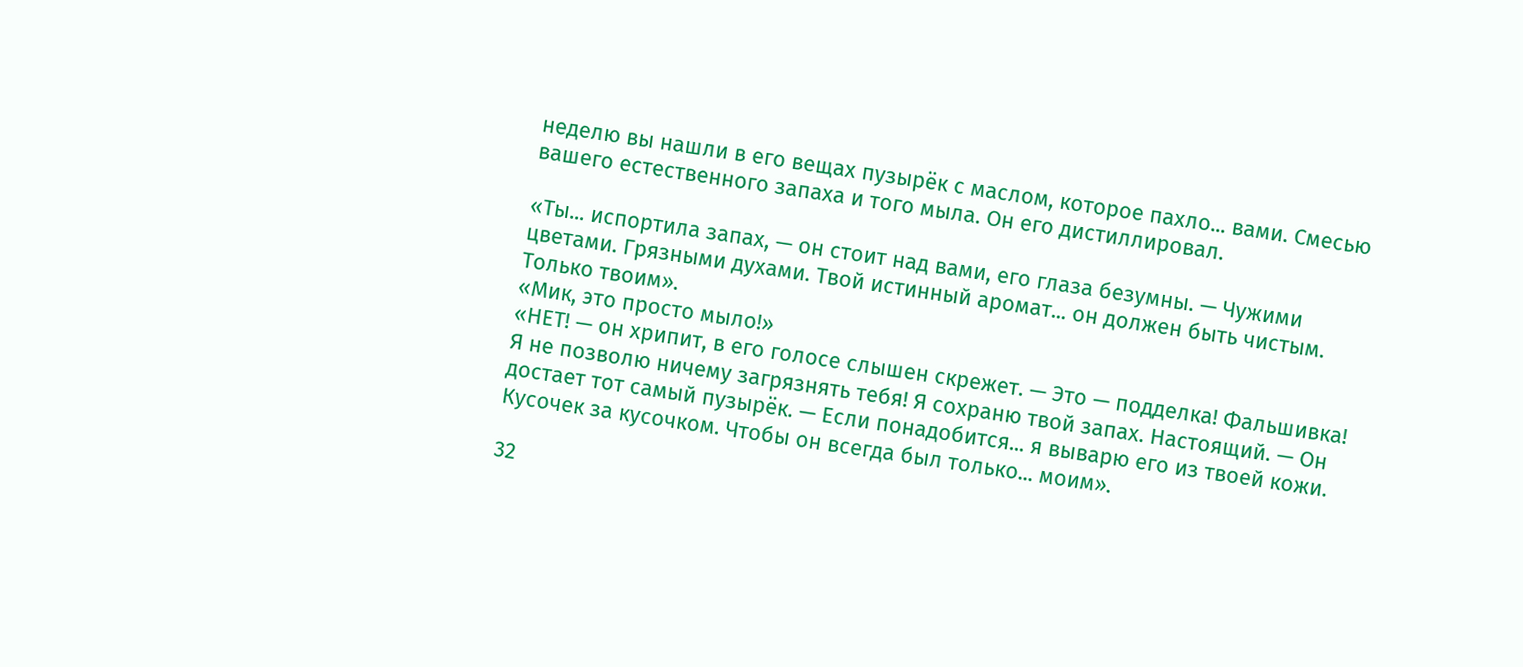неделю вы нашли в его вещах пузырёк с маслом, которое пахло... вами. Смесью вашего естественного запаха и того мыла. Он его дистиллировал.

«Ты... испортила запах, — он стоит над вами, его глаза безумны. — Чужими цветами. Грязными духами. Твой истинный аромат... он должен быть чистым. Только твоим».
«Мик, это просто мыло!»
«НЕТ! — он хрипит, в его голосе слышен скрежет. — Это — подделка! Фальшивка! Я не позволю ничему загрязнять тебя! Я сохраню твой запах. Настоящий. — Он достает тот самый пузырёк. — Если понадобится... я выварю его из твоей кожи. Кусочек за кусочком. Чтобы он всегда был только... моим».

32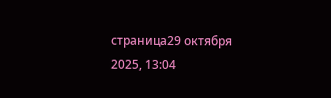страница29 октября 2025, 13:04